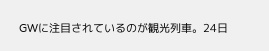GWに注目されているのが観光列車。24日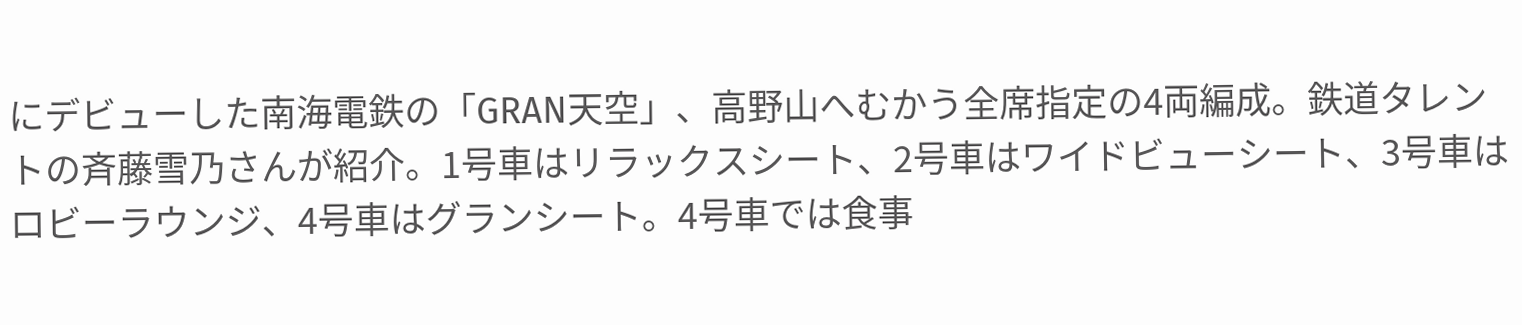にデビューした南海電鉄の「GRAN天空」、高野山へむかう全席指定の4両編成。鉄道タレントの斉藤雪乃さんが紹介。1号車はリラックスシート、2号車はワイドビューシート、3号車はロビーラウンジ、4号車はグランシート。4号車では食事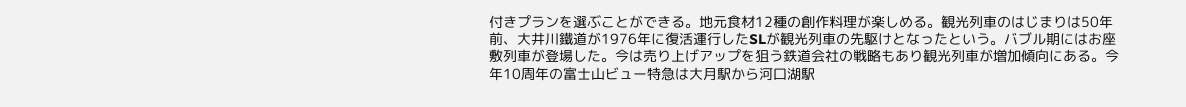付きプランを選ぶことができる。地元食材12種の創作料理が楽しめる。観光列車のはじまりは50年前、大井川鐵道が1976年に復活運行したSLが観光列車の先駆けとなったという。バブル期にはお座敷列車が登場した。今は売り上げアップを狙う鉄道会社の戦略もあり観光列車が増加傾向にある。今年10周年の富士山ビュー特急は大月駅から河口湖駅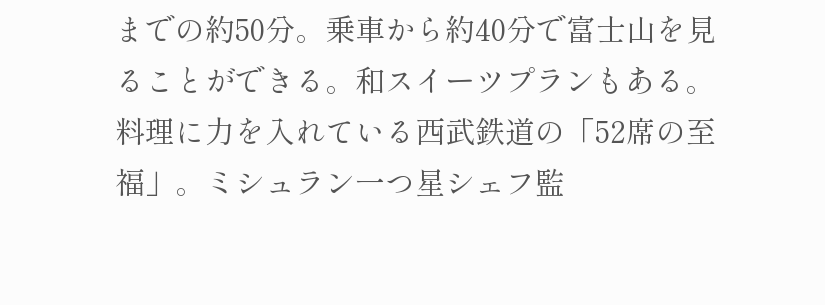までの約50分。乗車から約40分で富士山を見ることができる。和スイーツプランもある。料理に力を入れている西武鉄道の「52席の至福」。ミシュラン一つ星シェフ監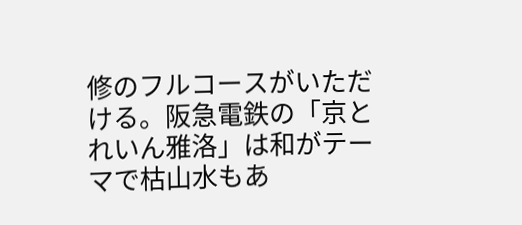修のフルコースがいただける。阪急電鉄の「京とれいん雅洛」は和がテーマで枯山水もあ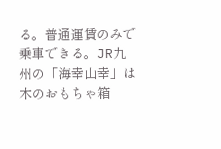る。普通運賃のみで乗車できる。JR九州の「海幸山幸」は木のおもちゃ箱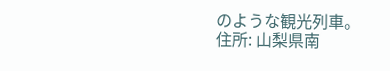のような観光列車。
住所: 山梨県南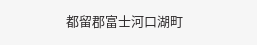都留郡富士河口湖町